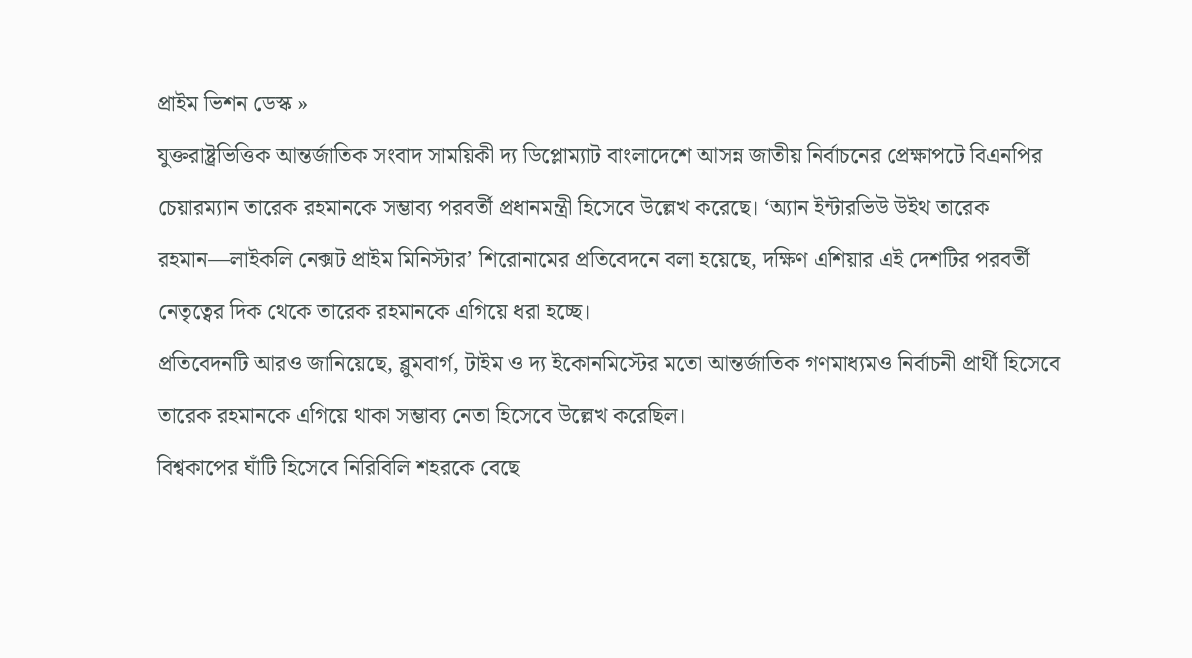প্রাইম ভিশন ডেস্ক »
যুক্তরাষ্ট্রভিত্তিক আন্তর্জাতিক সংবাদ সাময়িকী দ্য ডিপ্লোম্যাট বাংলাদেশে আসন্ন জাতীয় নির্বাচনের প্রেক্ষাপটে বিএনপির চেয়ারম্যান তারেক রহমানকে সম্ভাব্য পরবর্তী প্রধানমন্ত্রী হিসেবে উল্লেখ করেছে। ‘অ্যান ইন্টারভিউ উইথ তারেক রহমান—লাইকলি নেক্সট প্রাইম মিনিস্টার’ শিরোনামের প্রতিবেদনে বলা হয়েছে, দক্ষিণ এশিয়ার এই দেশটির পরবর্তী নেতৃত্বের দিক থেকে তারেক রহমানকে এগিয়ে ধরা হচ্ছে।
প্রতিবেদনটি আরও জানিয়েছে, ব্লুমবার্গ, টাইম ও দ্য ইকোনমিস্টের মতো আন্তর্জাতিক গণমাধ্যমও নির্বাচনী প্রার্থী হিসেবে তারেক রহমানকে এগিয়ে থাকা সম্ভাব্য নেতা হিসেবে উল্লেখ করেছিল।
বিশ্বকাপের ঘাঁটি হিসেবে নিরিবিলি শহরকে বেছে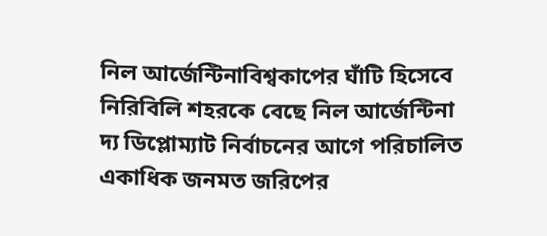নিল আর্জেন্টিনাবিশ্বকাপের ঘাঁটি হিসেবে নিরিবিলি শহরকে বেছে নিল আর্জেন্টিনা
দ্য ডিপ্লোম্যাট নির্বাচনের আগে পরিচালিত একাধিক জনমত জরিপের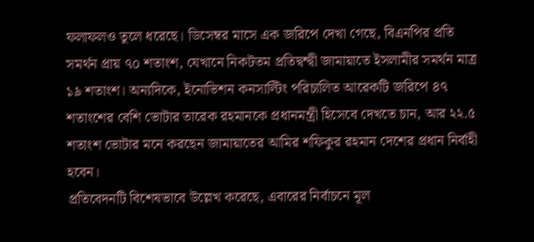ফলাফলও তুলে ধরেছে। ডিসেম্বর মাসে এক জরিপে দেখা গেছে, বিএনপির প্রতি সমর্থন প্রায় ৭০ শতাংশ, যেখানে নিকটতম প্রতিদ্বন্দ্বী জামায়াতে ইসলামীর সমর্থন মাত্র ১৯ শতাংশ। অন্যদিকে, ইনোভিশন কনসাল্টিং পরিচালিত আরেকটি জরিপে ৪৭ শতাংশের বেশি ভোটার তারেক রহমানকে প্রধানমন্ত্রী হিসেবে দেখতে চান, আর ২২.৫ শতাংশ ভোটার মনে করছেন জামায়াতের আমির শফিকুর রহমান দেশের প্রধান নির্বাহী হবেন।
প্রতিবেদনটি বিশেষভাবে উল্লেখ করেছে, এবারের নির্বাচনে মূল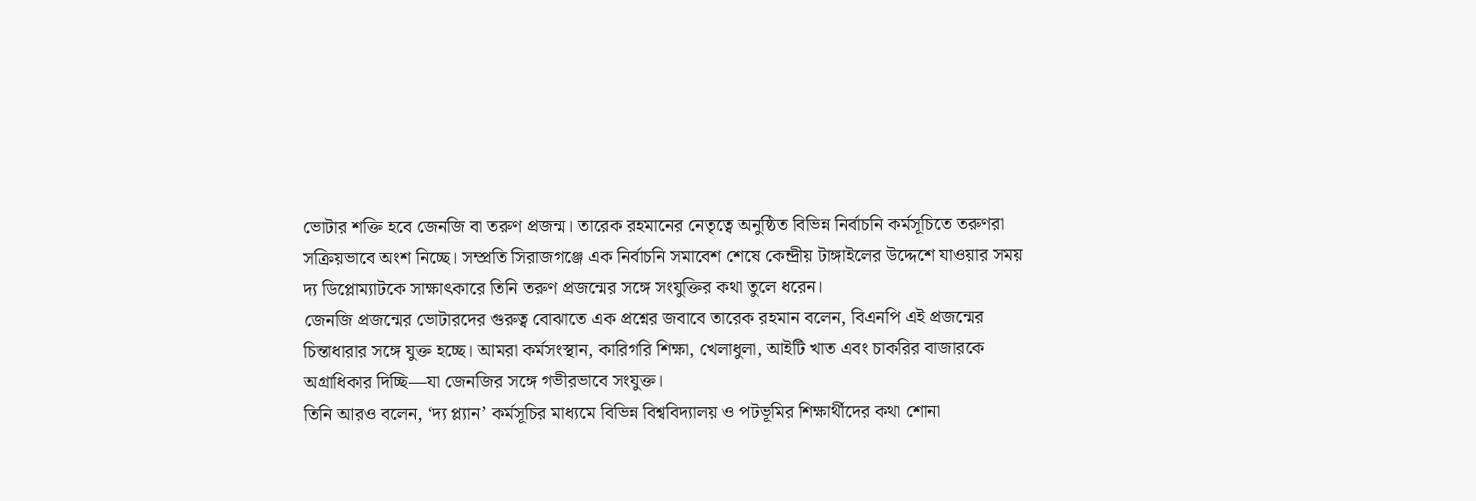ভোটার শক্তি হবে জেনজি বা তরুণ প্রজন্ম। তারেক রহমানের নেতৃত্বে অনুষ্ঠিত বিভিন্ন নির্বাচনি কর্মসূচিতে তরুণরা সক্রিয়ভাবে অংশ নিচ্ছে। সম্প্রতি সিরাজগঞ্জে এক নির্বাচনি সমাবেশ শেষে কেন্দ্রীয় টাঙ্গাইলের উদ্দেশে যাওয়ার সময় দ্য ডিপ্লোম্যাটকে সাক্ষাৎকারে তিনি তরুণ প্রজন্মের সঙ্গে সংযুক্তির কথা তুলে ধরেন।
জেনজি প্রজন্মের ভোটারদের গুরুত্ব বোঝাতে এক প্রশ্নের জবাবে তারেক রহমান বলেন, বিএনপি এই প্রজন্মের চিন্তাধারার সঙ্গে যুক্ত হচ্ছে। আমরা কর্মসংস্থান, কারিগরি শিক্ষা, খেলাধুলা, আইটি খাত এবং চাকরির বাজারকে অগ্রাধিকার দিচ্ছি—যা জেনজির সঙ্গে গভীরভাবে সংযুক্ত।
তিনি আরও বলেন, ‘দ্য প্ল্যান’ কর্মসূচির মাধ্যমে বিভিন্ন বিশ্ববিদ্যালয় ও পটভূমির শিক্ষার্থীদের কথা শোনা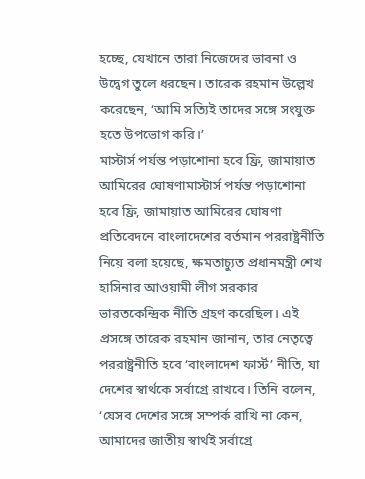হচ্ছে, যেখানে তারা নিজেদের ভাবনা ও উদ্বেগ তুলে ধরছেন। তারেক রহমান উল্লেখ করেছেন, ‘আমি সত্যিই তাদের সঙ্গে সংযুক্ত হতে উপভোগ করি।’
মাস্টার্স পর্যন্ত পড়াশোনা হবে ফ্রি, জামায়াত আমিরের ঘোষণামাস্টার্স পর্যন্ত পড়াশোনা হবে ফ্রি, জামায়াত আমিরের ঘোষণা
প্রতিবেদনে বাংলাদেশের বর্তমান পররাষ্ট্রনীতি নিয়ে বলা হয়েছে, ক্ষমতাচ্যুত প্রধানমন্ত্রী শেখ হাসিনার আওয়ামী লীগ সরকার ভারতকেন্দ্রিক নীতি গ্রহণ করেছিল। এই প্রসঙ্গে তারেক রহমান জানান, তার নেতৃত্বে পররাষ্ট্রনীতি হবে ‘বাংলাদেশ ফার্স্ট’ নীতি, যা দেশের স্বার্থকে সর্বাগ্রে রাখবে। তিনি বলেন, ‘যেসব দেশের সঙ্গে সম্পর্ক রাখি না কেন, আমাদের জাতীয় স্বার্থই সর্বাগ্রে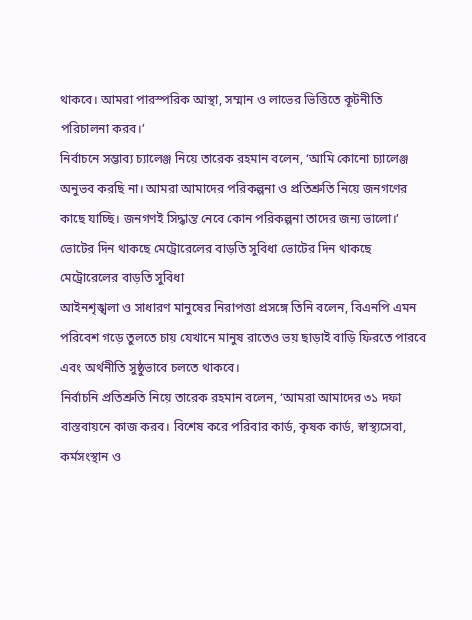থাকবে। আমরা পারস্পরিক আস্থা, সম্মান ও লাভের ভিত্তিতে কূটনীতি পরিচালনা করব।’
নির্বাচনে সম্ভাব্য চ্যালেঞ্জ নিয়ে তারেক রহমান বলেন, ‘আমি কোনো চ্যালেঞ্জ অনুভব করছি না। আমরা আমাদের পরিকল্পনা ও প্রতিশ্রুতি নিয়ে জনগণের কাছে যাচ্ছি। জনগণই সিদ্ধান্ত নেবে কোন পরিকল্পনা তাদের জন্য ভালো।’
ভোটের দিন থাকছে মেট্রোরেলের বাড়তি সুবিধা ভোটের দিন থাকছে মেট্রোরেলের বাড়তি সুবিধা
আইনশৃঙ্খলা ও সাধারণ মানুষের নিরাপত্তা প্রসঙ্গে তিনি বলেন, বিএনপি এমন পরিবেশ গড়ে তুলতে চায় যেখানে মানুষ রাতেও ভয় ছাড়াই বাড়ি ফিরতে পারবে এবং অর্থনীতি সুষ্ঠুভাবে চলতে থাকবে।
নির্বাচনি প্রতিশ্রুতি নিয়ে তারেক রহমান বলেন, ‘আমরা আমাদের ৩১ দফা বাস্তবায়নে কাজ করব। বিশেষ করে পরিবার কার্ড, কৃষক কার্ড, স্বাস্থ্যসেবা, কর্মসংস্থান ও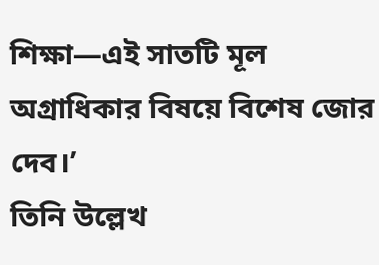শিক্ষা—এই সাতটি মূল অগ্রাধিকার বিষয়ে বিশেষ জোর দেব।’
তিনি উল্লেখ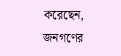করেছেন, জনগণের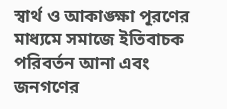স্বার্থ ও আকাঙ্ক্ষা পূরণের মাধ্যমে সমাজে ইতিবাচক পরিবর্তন আনা এবং জনগণের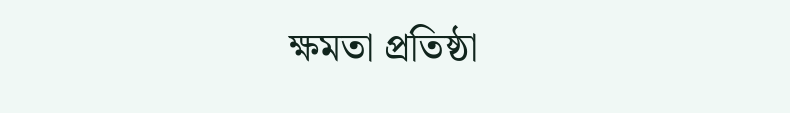ক্ষমতা প্রতিষ্ঠা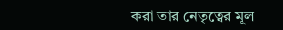করা তার নেতৃত্বের মূল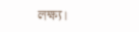লক্ষ্য।